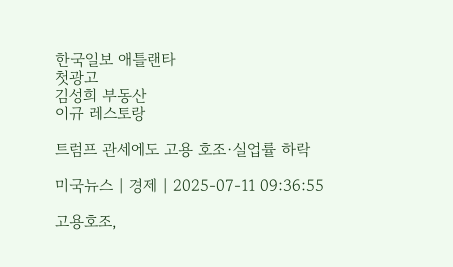한국일보 애틀랜타
첫광고
김성희 부동산
이규 레스토랑

트럼프 관세에도 고용 호조·실업률 하락

미국뉴스 | 경제 | 2025-07-11 09:36:55

고용호조,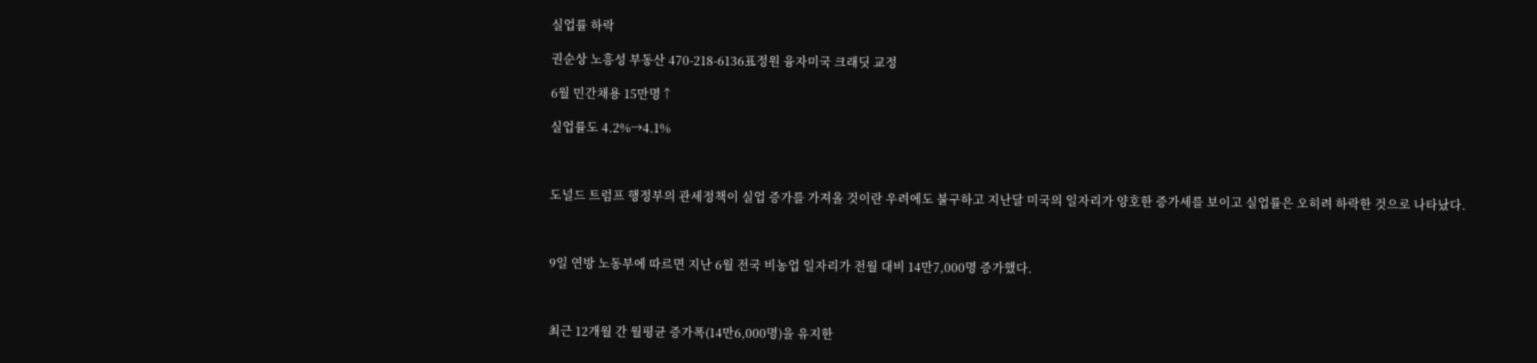실업률 하락

권순상 노흥성 부동산 470-218-6136표정원 융자미국 크래딧 교정

6월 민간채용 15만명↑

실업률도 4.2%→4.1%



도널드 트럼프 행정부의 관세정책이 실업 증가를 가져올 것이란 우려에도 불구하고 지난달 미국의 일자리가 양호한 증가세를 보이고 실업률은 오히려 하락한 것으로 나타났다.



9일 연방 노동부에 따르면 지난 6월 전국 비농업 일자리가 전월 대비 14만7,000명 증가했다.



최근 12개월 간 월평균 증가폭(14만6,000명)을 유지한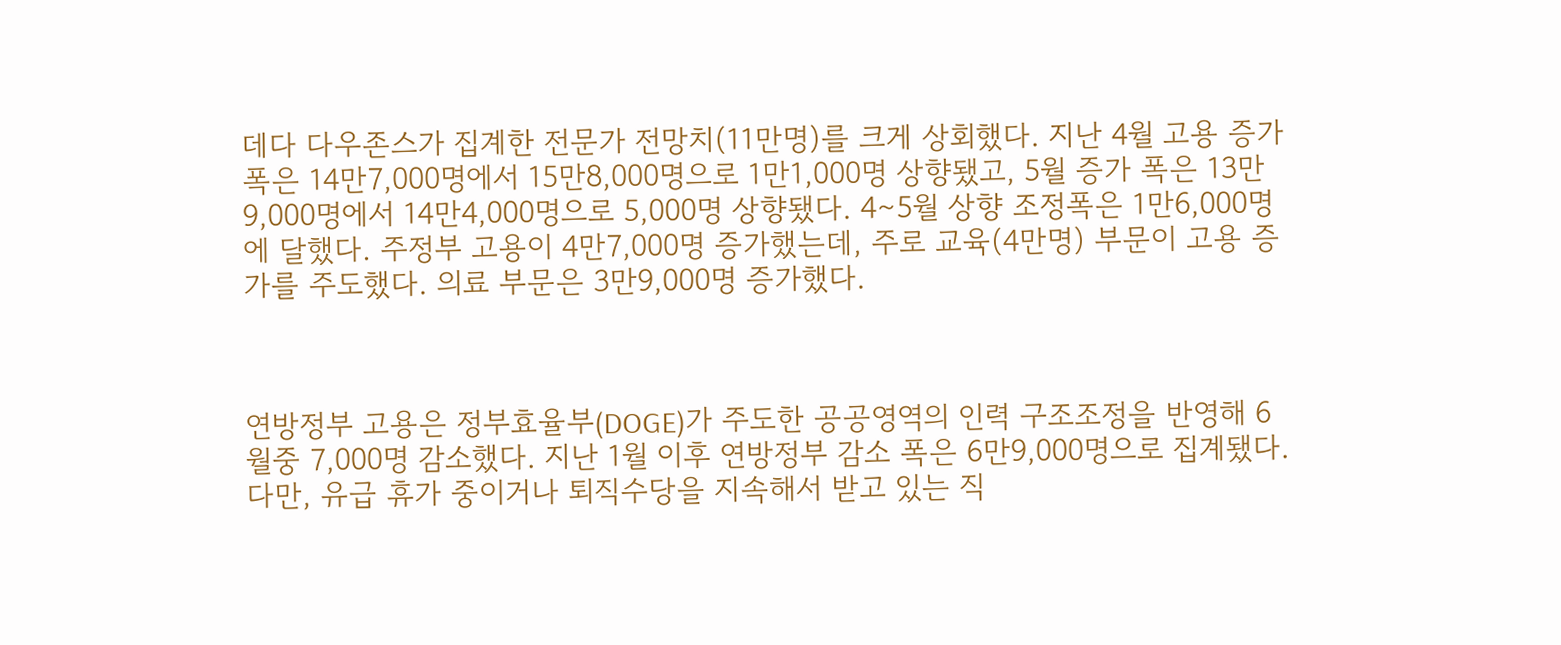데다 다우존스가 집계한 전문가 전망치(11만명)를 크게 상회했다. 지난 4월 고용 증가폭은 14만7,000명에서 15만8,000명으로 1만1,000명 상향됐고, 5월 증가 폭은 13만9,000명에서 14만4,000명으로 5,000명 상향됐다. 4∼5월 상향 조정폭은 1만6,000명에 달했다. 주정부 고용이 4만7,000명 증가했는데, 주로 교육(4만명) 부문이 고용 증가를 주도했다. 의료 부문은 3만9,000명 증가했다.



연방정부 고용은 정부효율부(DOGE)가 주도한 공공영역의 인력 구조조정을 반영해 6월중 7,000명 감소했다. 지난 1월 이후 연방정부 감소 폭은 6만9,000명으로 집계됐다. 다만, 유급 휴가 중이거나 퇴직수당을 지속해서 받고 있는 직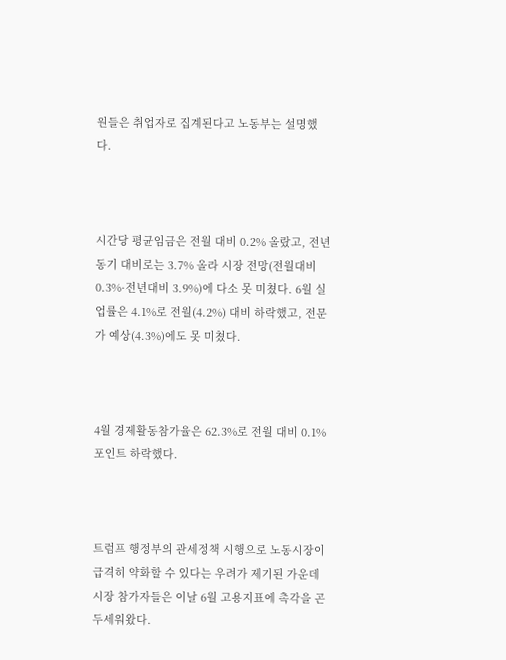원들은 취업자로 집계된다고 노동부는 설명했다.



시간당 평균임금은 전월 대비 0.2% 올랐고, 전년 동기 대비로는 3.7% 올라 시장 전망(전월대비 0.3%·전년대비 3.9%)에 다소 못 미쳤다. 6월 실업률은 4.1%로 전월(4.2%) 대비 하락했고, 전문가 예상(4.3%)에도 못 미쳤다.



4월 경제활동참가율은 62.3%로 전월 대비 0.1%포인트 하락했다.



트럼프 행정부의 관세정책 시행으로 노동시장이 급격히 약화할 수 있다는 우려가 제기된 가운데 시장 참가자들은 이날 6월 고용지표에 촉각을 곤두세워왔다.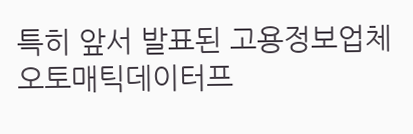특히 앞서 발표된 고용정보업체 오토매틱데이터프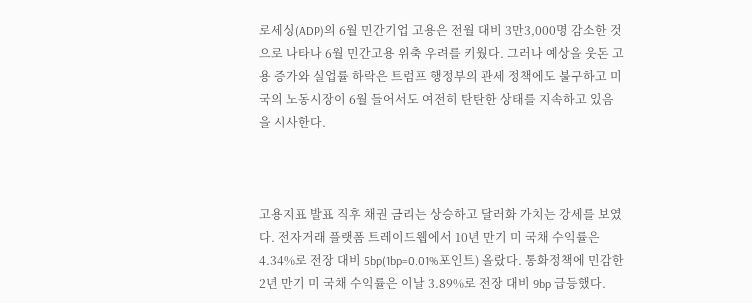로세싱(ADP)의 6월 민간기업 고용은 전월 대비 3만3,000명 감소한 것으로 나타나 6월 민간고용 위축 우려를 키웠다. 그러나 예상을 웃돈 고용 증가와 실업률 하락은 트럼프 행정부의 관세 정책에도 불구하고 미국의 노동시장이 6월 들어서도 여전히 탄탄한 상태를 지속하고 있음을 시사한다.



고용지표 발표 직후 채권 금리는 상승하고 달러화 가치는 강세를 보였다. 전자거래 플랫폼 트레이드웹에서 10년 만기 미 국채 수익률은 4.34%로 전장 대비 5bp(1bp=0.01%포인트) 올랐다. 통화정책에 민감한 2년 만기 미 국채 수익률은 이날 3.89%로 전장 대비 9bp 급등했다.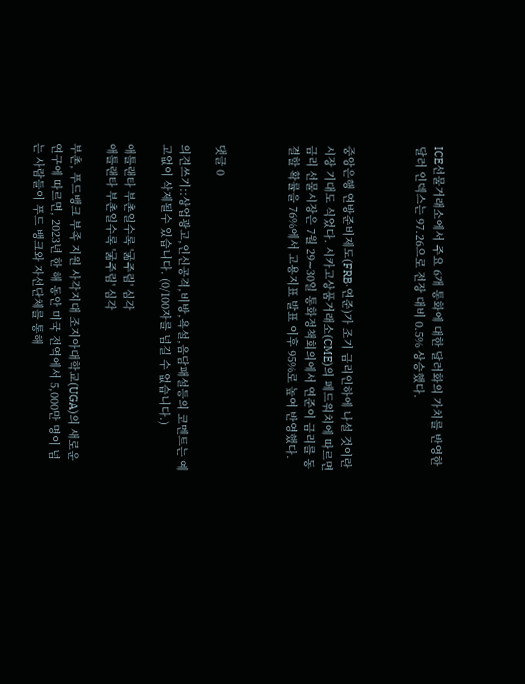ICE선물거래소에서 주요 6개 통화에 대한 달러화의 가치를 반영한 달러 인덱스는 97.26으로 전장 대비 0.5% 상승했다.



중앙은행 연방준비제도(FRB·연준)가 조기 금리인하에 나설 것이란 시장 기대도 식었다. 시카고상품거래소(CME)의 페드워치에 따르면 금리 선물시장은 7월 29∼30일 통화정책회의에서 연준이 금리를 동결할 확률을 76%에서 고용지표 발표 이후 95%로 높여 반영했다.



댓글 0

의견쓰기::상업광고,인신공격,비방,욕설,음담패설등의 코멘트는 예고없이 삭제될수 있습니다. (0/100자를 넘길 수 없습니다.)

애틀랜타 부촌일수록 '굶주림' 심각
애틀랜타 부촌일수록 '굶주림' 심각

부촌, 푸드뱅크 부족 지원 사각지대 조지아대학교(UGA)의 새로운 연구에 따르면, 2023년 한 해 동안 미국 전역에서 5,000만 명이 넘는 사람들이 푸드 뱅크와 자선단체를 통해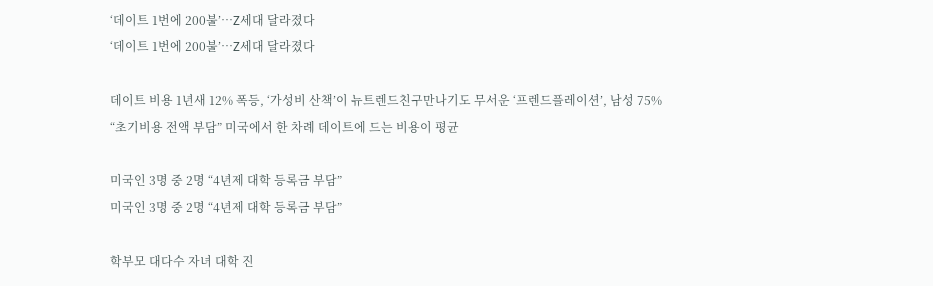‘데이트 1번에 200불’…Z세대 달라졌다
‘데이트 1번에 200불’…Z세대 달라졌다

데이트 비용 1년새 12% 폭등, ‘가성비 산책’이 뉴트렌드친구만나기도 무서운 ‘프렌드플레이션’, 남성 75% “초기비용 전액 부담” 미국에서 한 차례 데이트에 드는 비용이 평균

미국인 3명 중 2명 “4년제 대학 등록금 부담”
미국인 3명 중 2명 “4년제 대학 등록금 부담”

학부모 대다수 자녀 대학 진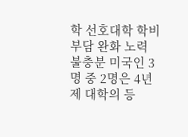학 선호대학 학비 부담 완화 노력 불충분 미국인 3명 중 2명은 4년제 대학의 등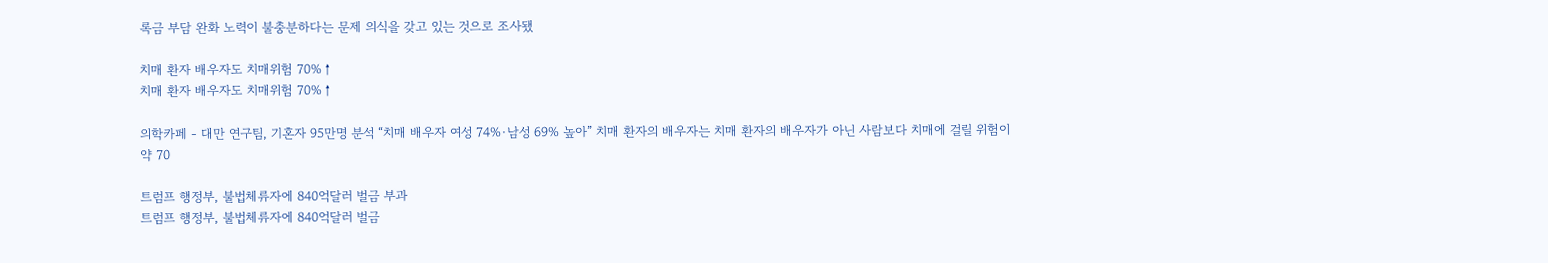록금 부담 완화 노력이 불충분하다는 문제 의식을 갖고 있는 것으로 조사됐

치매 환자 배우자도 치매위험 70%↑
치매 환자 배우자도 치매위험 70%↑

의학카페 - 대만 연구팀, 기혼자 95만명 분석 “치매 배우자 여성 74%·남성 69% 높아” 치매 환자의 배우자는 치매 환자의 배우자가 아닌 사람보다 치매에 걸릴 위험이 약 70

트럼프 행정부, 불법체류자에 840억달러 벌금 부과
트럼프 행정부, 불법체류자에 840억달러 벌금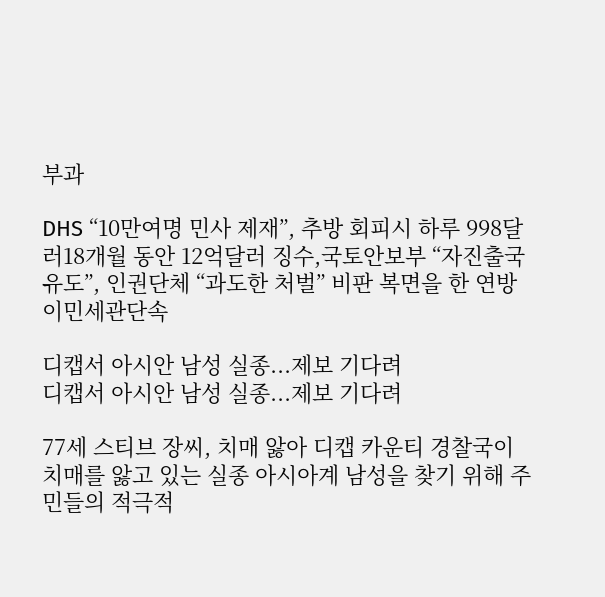부과

DHS “10만여명 민사 제재”, 추방 회피시 하루 998달러18개월 동안 12억달러 징수,국토안보부 “자진출국 유도”, 인권단체 “과도한 처벌” 비판 복면을 한 연방 이민세관단속

디캡서 아시안 남성 실종...제보 기다려
디캡서 아시안 남성 실종...제보 기다려

77세 스티브 장씨, 치매 앓아 디캡 카운티 경찰국이 치매를 앓고 있는 실종 아시아계 남성을 찾기 위해 주민들의 적극적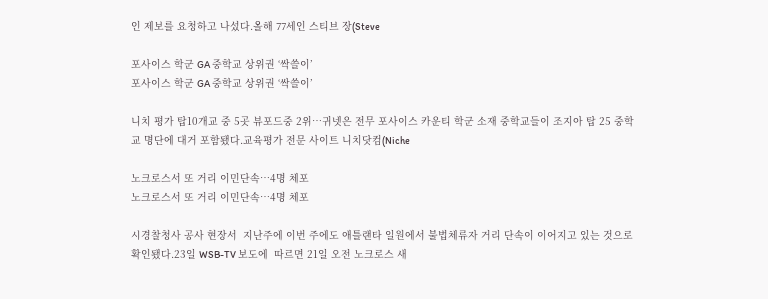인 제보를 요청하고 나섰다.올해 77세인 스티브 장(Steve

포사이스 학군 GA 중학교 상위권 ‘싹쓸이’
포사이스 학군 GA 중학교 상위권 ‘싹쓸이’

니치 평가 탑10개교 중 5곳 뷰포드중 2위…귀넷은 전무 포사이스 카운티 학군 소재 중학교들이 조지아 탑 25 중학교 명단에 대거 포함됐다.교육평가 전문 사이트 니치닷컴(Niche

노크로스서 또 거리 이민단속…4명 체포
노크로스서 또 거리 이민단속…4명 체포

시경찰청사 공사 현장서  지난주에 이번 주에도 애틀랜타 일원에서 불법체류자 거리 단속이 이어지고 있는 것으로 확인됐다.23일 WSB-TV 보도에  따르면 21일 오전 노크로스 새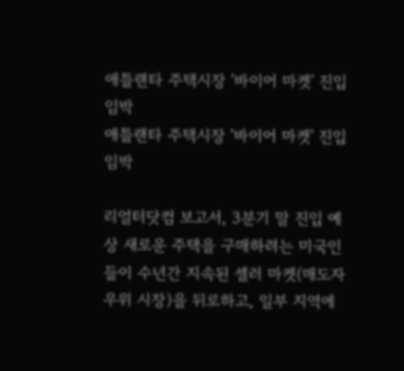애틀랜타 주택시장 '바이어 마켓' 진입 임박
애틀랜타 주택시장 '바이어 마켓' 진입 임박

리얼터닷컴 보고서, 3분기 말 진입 예상 새로운 주택을 구매하려는 미국인들이 수년간 지속된 셀러 마켓(매도자 우위 시장)을 뒤로하고, 일부 지역에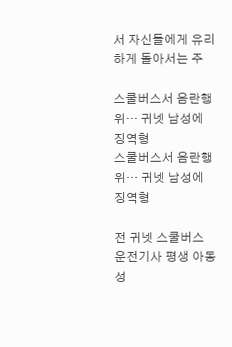서 자신들에게 유리하게 돌아서는 주

스쿨버스서 음란행위… 귀넷 남성에 징역형
스쿨버스서 음란행위… 귀넷 남성에 징역형

전 귀넷 스쿨버스 운전기사 평생 아동성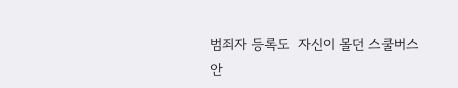범죄자 등록도  자신이 몰던 스쿨버스 안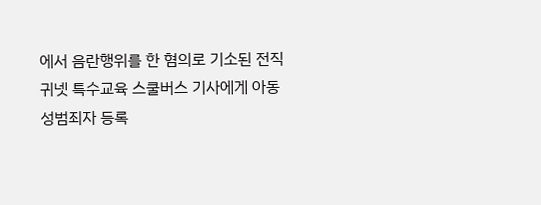에서 음란행위를 한 혐의로 기소된 전직 귀넷 특수교육 스쿨버스 기사에게 아동성범죄자 등록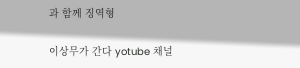과 함께 징역형

이상무가 간다 yotube 채널